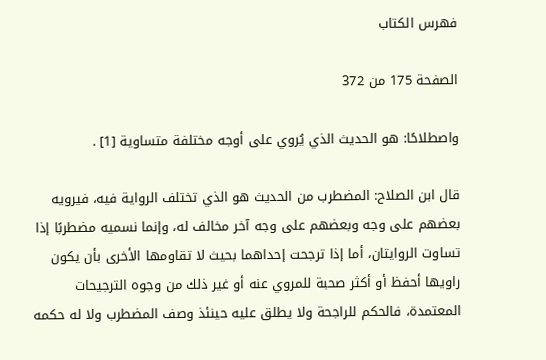فهرس الكتاب

الصفحة 175 من 372

واصطلاحًا: هو الحديث الذي يُروي على أوجه مختلفة متساوية [1] .

قال ابن الصلاح: المضطرب من الحديث هو الذي تختلف الرواية فيه، فيرويه بعضهم على وجه وبعضهم على وجه آخر مخالف له، وإنما نسميه مضطربًا إذا تساوت الروايتان، أما إذا ترجحت إحداهما بحيث لا تقاومها الأخرى بأن يكون راويها أحفظ أو أكثر صحبة للمروي عنه أو غير ذلك من وجوه الترجيحات المعتمدة، فالحكم للراجحة ولا يطلق عليه حينئذ وصف المضطرب ولا له حكمه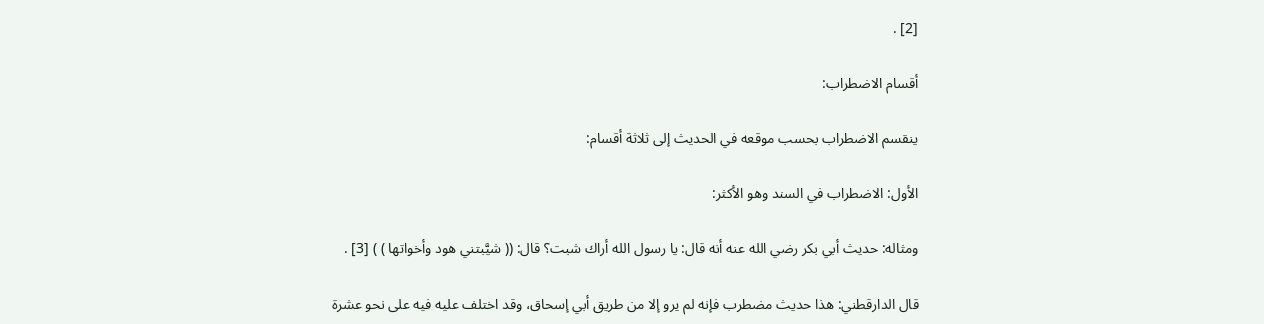[2] .

أقسام الاضطراب:

ينقسم الاضطراب بحسب موقعه في الحديث إلى ثلاثة أقسام:

الأول: الاضطراب في السند وهو الأكثر:

ومثاله: حديث أبي بكر رضي الله عنه أنه قال: يا رسول الله أراك شبت؟ قال: (( شيَّبتني هود وأخواتها ) ) [3] .

قال الدارقطني: هذا حديث مضطرب فإنه لم يرو إلا من طريق أبي إسحاق، وقد اختلف عليه فيه على نحو عشرة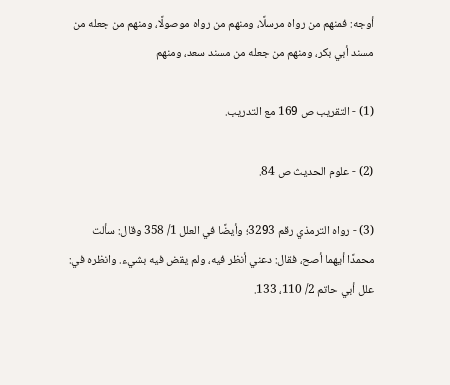أوجه: فمنهم من رواه مرسلًا، ومنهم من رواه موصولًا، ومنهم من جعله من مسند أبي بكر، ومنهم من جعله من مسند سعد، ومنهم

(1) - التقريب ص 169 مع التدريب.

(2) - علوم الحديث ص 84.

(3) - رواه الترمذي رقم 3293؛ وأيضًا في العلل 1/ 358 وقال: سألت محمدًا أيهما أصح، فقال: دعني أنظر فيه، ولم يقض فيه بشيء. وانظره في: علل أبي حاتم 2/ 110، 133.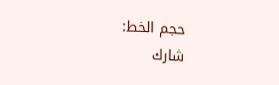حجم الخط:
شارك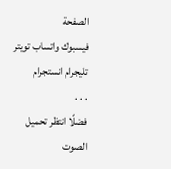الصفحة
فيسبوك واتساب تويتر تليجرام انستجرام
. . .
فضلًا انتظر تحميل الصوت